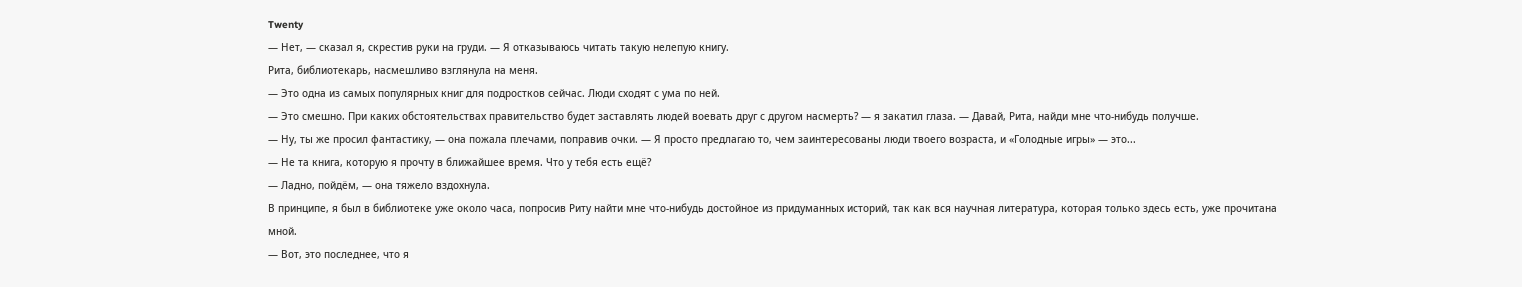Twenty
— Нет, — сказал я, скрестив руки на груди. — Я отказываюсь читать такую нелепую книгу.
Рита, библиотекарь, насмешливо взглянула на меня.
— Это одна из самых популярных книг для подростков сейчас. Люди сходят с ума по ней.
— Это смешно. При каких обстоятельствах правительство будет заставлять людей воевать друг с другом насмерть? — я закатил глаза. — Давай, Рита, найди мне что-нибудь получше.
— Ну, ты же просил фантастику, — она пожала плечами, поправив очки. — Я просто предлагаю то, чем заинтересованы люди твоего возраста, и «Голодные игры» — это...
— Не та книга, которую я прочту в ближайшее время. Что у тебя есть ещё?
— Ладно, пойдём, — она тяжело вздохнула.
В принципе, я был в библиотеке уже около часа, попросив Риту найти мне что-нибудь достойное из придуманных историй, так как вся научная литература, которая только здесь есть, уже прочитана мной.
— Вот, это последнее, что я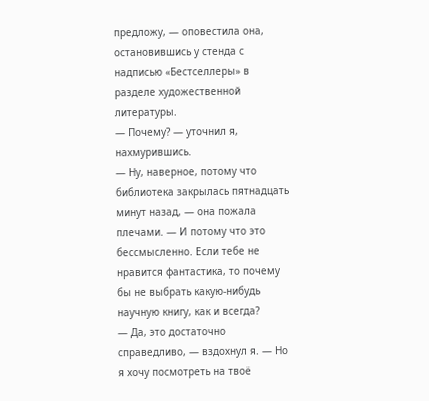предложу, — оповестила она, остановившись у стенда с надписью «Бестселлеры» в разделе художественной литературы.
— Почему? — уточнил я, нахмурившись.
— Ну, наверное, потому что библиотека закрылась пятнадцать минут назад, — она пожала плечами. — И потому что это бессмысленно. Если тебе не нравится фантастика, то почему бы не выбрать какую-нибудь научную книгу, как и всегда?
— Да, это достаточно справедливо, — вздохнул я. — Но я хочу посмотреть на твоё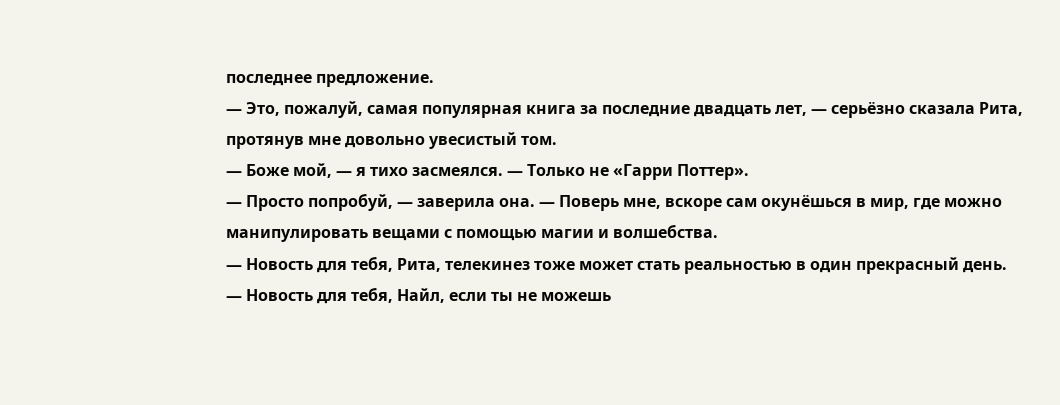последнее предложение.
— Это, пожалуй, самая популярная книга за последние двадцать лет, — серьёзно сказала Рита, протянув мне довольно увесистый том.
— Боже мой, — я тихо засмеялся. — Только не «Гарри Поттер».
— Просто попробуй, — заверила она. — Поверь мне, вскоре сам окунёшься в мир, где можно манипулировать вещами с помощью магии и волшебства.
— Новость для тебя, Рита, телекинез тоже может стать реальностью в один прекрасный день.
— Новость для тебя, Найл, если ты не можешь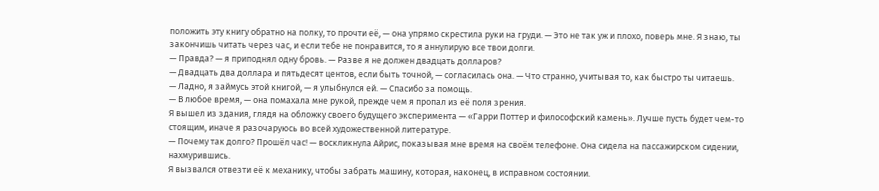положить эту книгу обратно на полку, то прочти её, — она упрямо скрестила руки на груди. — Это не так уж и плохо, поверь мне. Я знаю, ты закончишь читать через час, и если тебе не понравится, то я аннулирую все твои долги.
— Правда? — я приподнял одну бровь. — Разве я не должен двадцать долларов?
— Двадцать два доллара и пятьдесят центов, если быть точной, — согласилась она. — Что странно, учитывая то, как быстро ты читаешь.
— Ладно, я займусь этой книгой, — я улыбнулся ей. — Спасибо за помощь.
— В любое время, — она помахала мне рукой, прежде чем я пропал из её поля зрения.
Я вышел из здания, глядя на обложку своего будущего эксперимента — «Гарри Поттер и философский камень». Лучше пусть будет чем-то стоящим, иначе я разочаруюсь во всей художественной литературе.
— Почему так долго? Прошёл час! — воскликнула Айрис, показывая мне время на своём телефоне. Она сидела на пассажирском сидении, нахмурившись.
Я вызвался отвезти её к механику, чтобы забрать машину, которая, наконец, в исправном состоянии.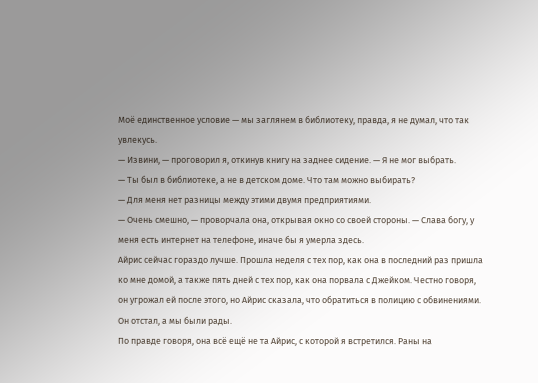Моё единственное условие — мы заглянем в библиотеку, правда, я не думал, что так увлекусь.
— Извини, — проговорил я, откинув книгу на заднее сидение. — Я не мог выбрать.
— Ты был в библиотеке, а не в детском доме. Что там можно выбирать?
— Для меня нет разницы между этими двумя предприятиями.
— Очень смешно, — проворчала она, открывая окно со своей стороны. — Слава богу, у меня есть интернет на телефоне, иначе бы я умерла здесь.
Айрис сейчас гораздо лучше. Прошла неделя с тех пор, как она в последний раз пришла ко мне домой, а также пять дней с тех пор, как она порвала с Джейком. Честно говоря, он угрожал ей после этого, но Айрис сказала, что обратиться в полицию с обвинениями. Он отстал, а мы были рады.
По правде говоря, она всё ещё не та Айрис, с которой я встретился. Раны на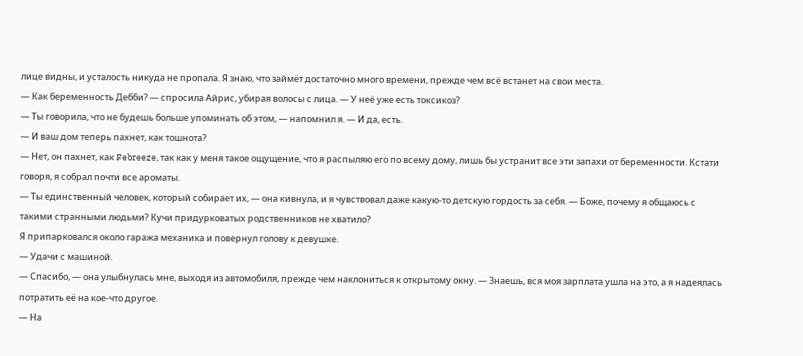лице видны, и усталость никуда не пропала. Я знаю, что займёт достаточно много времени, прежде чем всё встанет на свои места.
— Как беременность Дебби? — спросила Айрис, убирая волосы с лица. — У неё уже есть токсикоз?
— Ты говорила, что не будешь больше упоминать об этом, — напомнил я. — И да, есть.
— И ваш дом теперь пахнет, как тошнота?
— Нет, он пахнет, как Febreeze, так как у меня такое ощущение, что я распыляю его по всему дому, лишь бы устранит все эти запахи от беременности. Кстати говоря, я собрал почти все ароматы.
— Ты единственный человек, который собирает их, — она кивнула, и я чувствовал даже какую-то детскую гордость за себя. — Боже, почему я общаюсь с такими странными людьми? Кучи придурковатых родственников не хватило?
Я припарковался около гаража механика и повернул голову к девушке.
— Удачи с машиной.
— Спасибо, — она улыбнулась мне, выходя из автомобиля, прежде чем наклониться к открытому окну. — Знаешь, вся моя зарплата ушла на это, а я надеялась потратить её на кое-что другое.
— На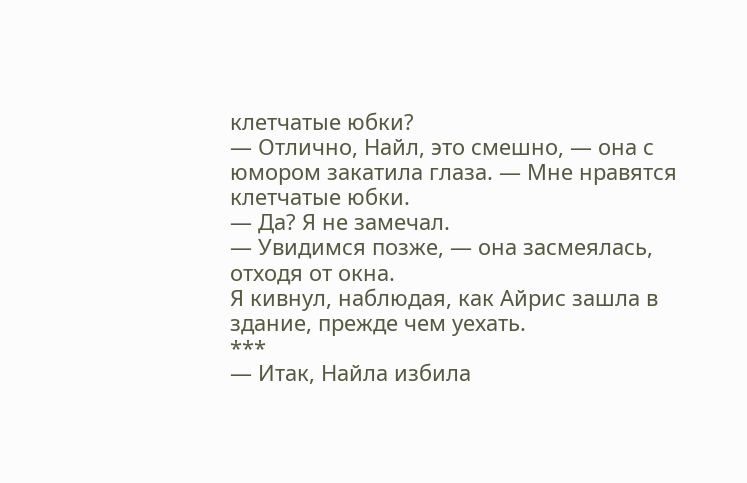клетчатые юбки?
— Отлично, Найл, это смешно, — она с юмором закатила глаза. — Мне нравятся клетчатые юбки.
— Да? Я не замечал.
— Увидимся позже, — она засмеялась, отходя от окна.
Я кивнул, наблюдая, как Айрис зашла в здание, прежде чем уехать.
***
— Итак, Найла избила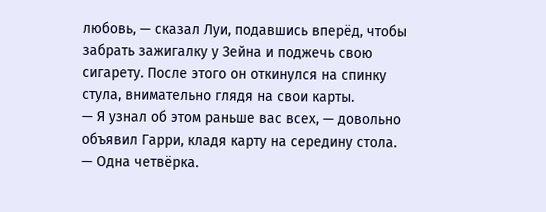любовь, — сказал Луи, подавшись вперёд, чтобы забрать зажигалку у Зейна и поджечь свою сигарету. После этого он откинулся на спинку стула, внимательно глядя на свои карты.
— Я узнал об этом раньше вас всех, — довольно объявил Гарри, кладя карту на середину стола. — Одна четвёрка.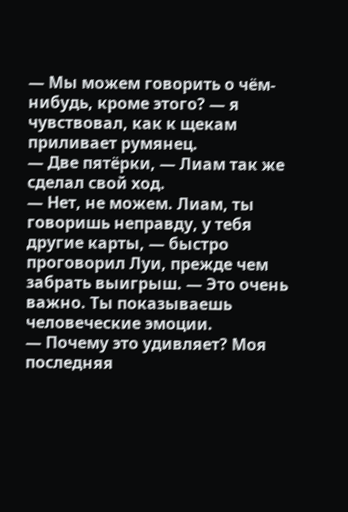— Мы можем говорить о чём-нибудь, кроме этого? — я чувствовал, как к щекам приливает румянец.
— Две пятёрки, — Лиам так же сделал свой ход.
— Нет, не можем. Лиам, ты говоришь неправду, у тебя другие карты, — быстро проговорил Луи, прежде чем забрать выигрыш. — Это очень важно. Ты показываешь человеческие эмоции.
— Почему это удивляет? Моя последняя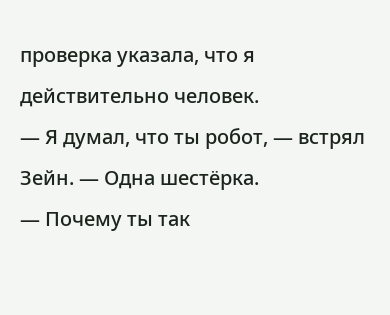проверка указала, что я действительно человек.
— Я думал, что ты робот, — встрял Зейн. — Одна шестёрка.
— Почему ты так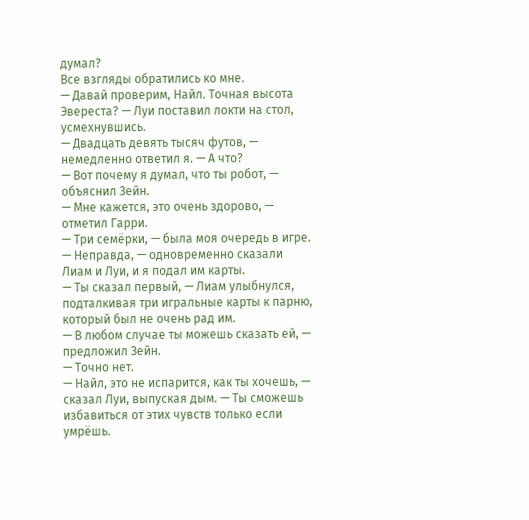думал?
Все взгляды обратились ко мне.
— Давай проверим, Найл. Точная высота Эвереста? — Луи поставил локти на стол, усмехнувшись.
— Двадцать девять тысяч футов, — немедленно ответил я. — А что?
— Вот почему я думал, что ты робот, — объяснил Зейн.
— Мне кажется, это очень здорово, — отметил Гарри.
— Три семёрки, — была моя очередь в игре.
— Неправда, — одновременно сказали Лиам и Луи, и я подал им карты.
— Ты сказал первый, — Лиам улыбнулся, подталкивая три игральные карты к парню, который был не очень рад им.
— В любом случае ты можешь сказать ей, — предложил Зейн.
— Точно нет.
— Найл, это не испарится, как ты хочешь, — сказал Луи, выпуская дым. — Ты сможешь избавиться от этих чувств только если умрёшь.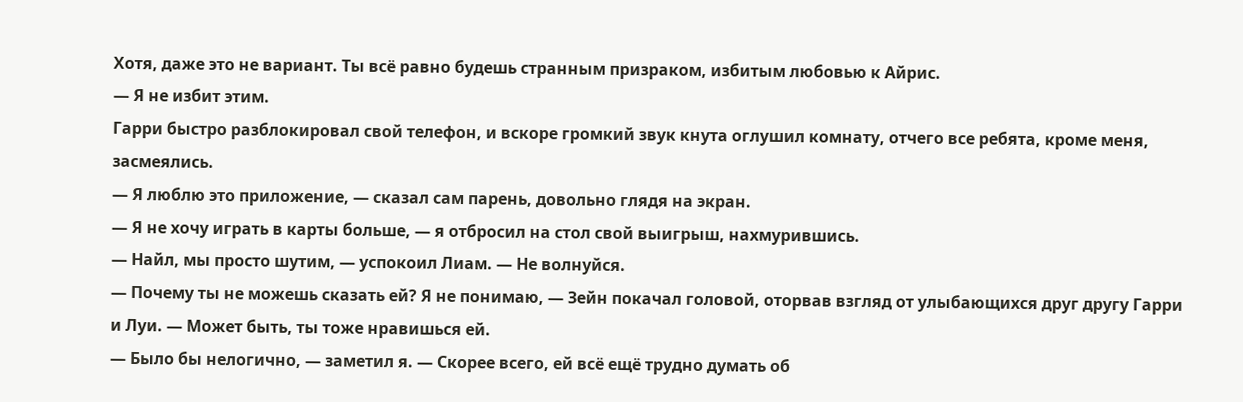Хотя, даже это не вариант. Ты всё равно будешь странным призраком, избитым любовью к Айрис.
— Я не избит этим.
Гарри быстро разблокировал свой телефон, и вскоре громкий звук кнута оглушил комнату, отчего все ребята, кроме меня, засмеялись.
— Я люблю это приложение, — сказал сам парень, довольно глядя на экран.
— Я не хочу играть в карты больше, — я отбросил на стол свой выигрыш, нахмурившись.
— Найл, мы просто шутим, — успокоил Лиам. — Не волнуйся.
— Почему ты не можешь сказать ей? Я не понимаю, — Зейн покачал головой, оторвав взгляд от улыбающихся друг другу Гарри и Луи. — Может быть, ты тоже нравишься ей.
— Было бы нелогично, — заметил я. — Скорее всего, ей всё ещё трудно думать об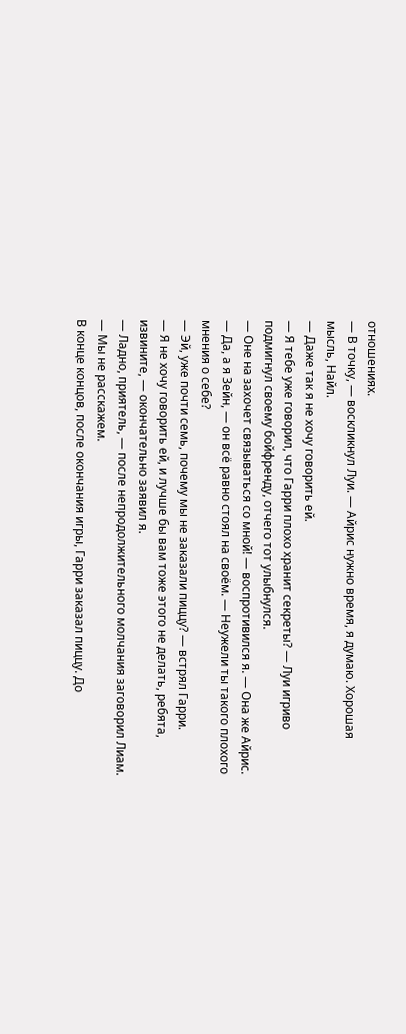отношениях.
— В точку, — воскликнул Луи. — Айрис нужно время, я думаю. Хорошая мысль, Найл.
— Даже так я не хочу говорить ей.
— Я тебе уже говорил, что Гарри плохо хранит секреты? — Луи игриво подмигнул своему бойфренду, отчего тот улыбнулся.
— Оне на захочет связываться со мной! — воспротивился я. — Она же Айрис.
— Да, а я Зейн, — он всё равно стоял на своём. — Неужели ты такого плохого мнения о себе?
— Эй, уже почти семь, почему мы не заказали пиццу? — встрял Гарри.
— Я не хочу говорить ей, и лучше бы вам тоже этого не делать, ребята, извините, — окончательно заявил я.
— Ладно, приятель, — после непродолжительного молчания заговорил Лиам. — Мы не расскажем.
В конце концов, после окончания игры, Гарри заказал пиццу. До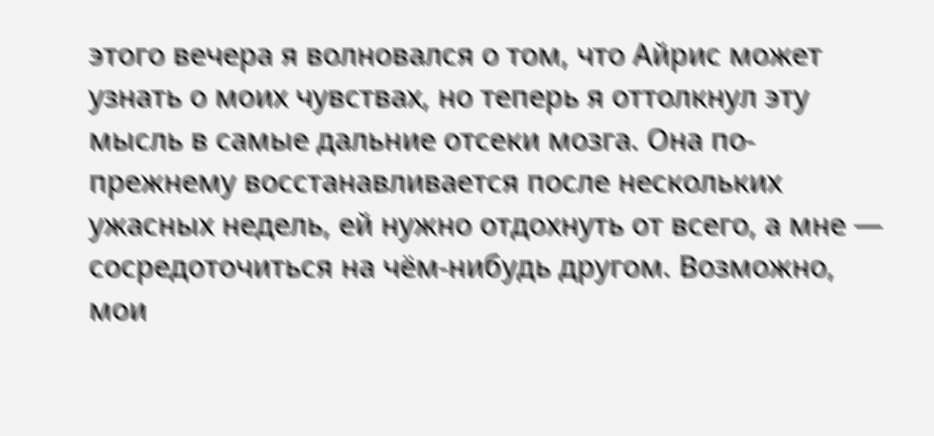этого вечера я волновался о том, что Айрис может узнать о моих чувствах, но теперь я оттолкнул эту мысль в самые дальние отсеки мозга. Она по-прежнему восстанавливается после нескольких ужасных недель, ей нужно отдохнуть от всего, а мне — сосредоточиться на чём-нибудь другом. Возможно, мои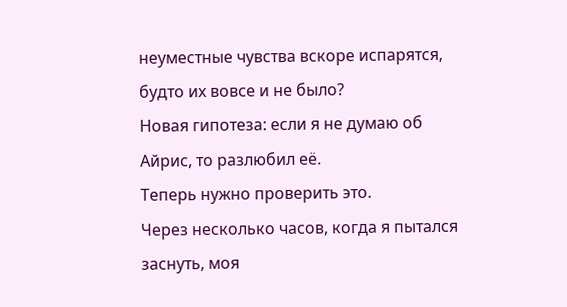неуместные чувства вскоре испарятся, будто их вовсе и не было?
Новая гипотеза: если я не думаю об Айрис, то разлюбил её.
Теперь нужно проверить это.
Через несколько часов, когда я пытался заснуть, моя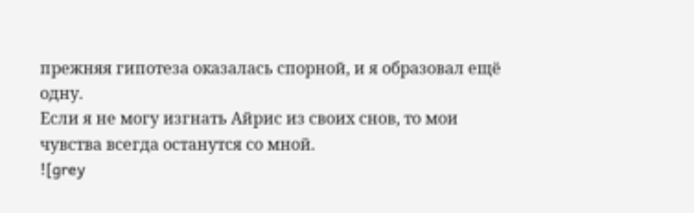прежняя гипотеза оказалась спорной, и я образовал ещё одну.
Если я не могу изгнать Айрис из своих снов, то мои чувства всегда останутся со мной.
![grey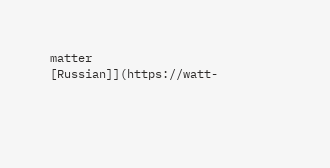matter [Russian]](https://watt-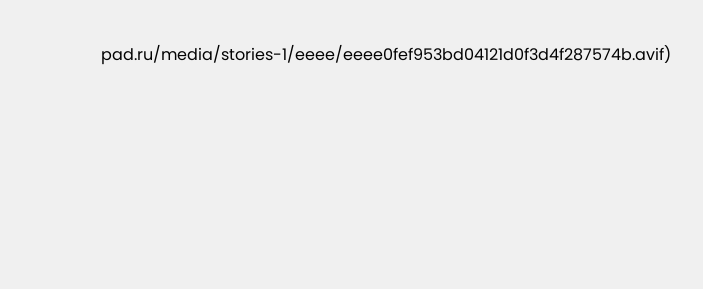pad.ru/media/stories-1/eeee/eeee0fef953bd04121d0f3d4f287574b.avif)